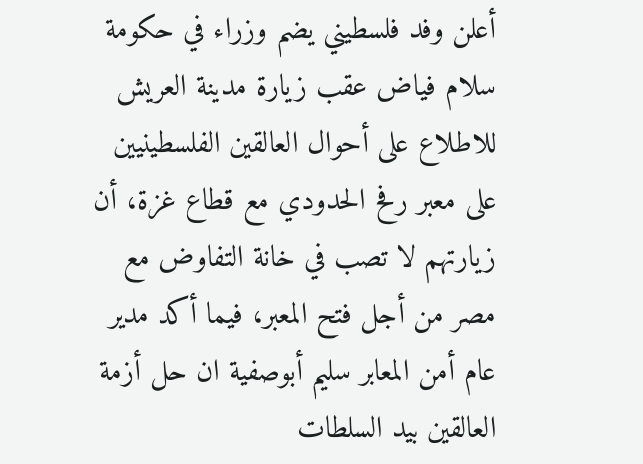أعلن وفد فلسطيني يضم وزراء في حكومة سلام فياض عقب زيارة مدينة العريش للاطلاع على أحوال العالقين الفلسطينيين على معبر رفح الحدودي مع قطاع غزة، أن زيارتهم لا تصب في خانة التفاوض مع مصر من أجل فتح المعبر، فيما أكد مدير عام أمن المعابر سليم أبوصفية ان حل أزمة العالقين بيد السلطات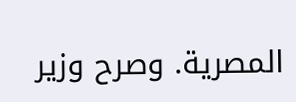المصرية. وصرح وزير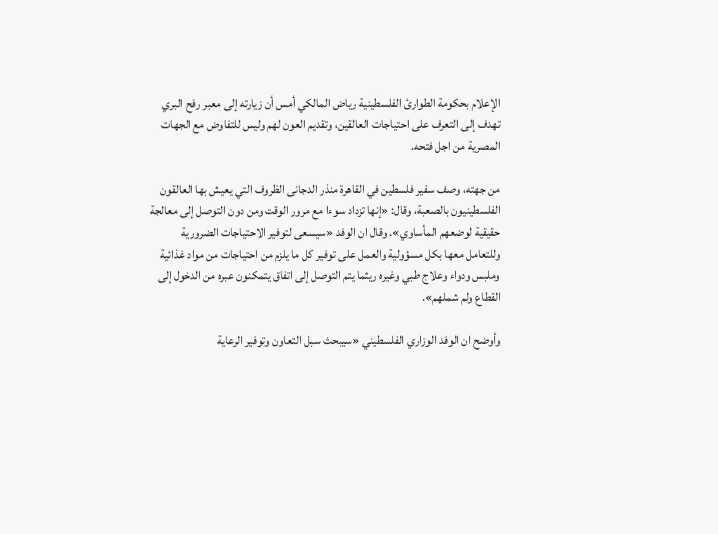الإعلام بحكومة الطوارئ الفلسطينية رياض المالكي أمس أن زيارته إلى معبر رفح البري تهدف إلى التعرف على احتياجات العالقين، وتقديم العون لهم وليس للتفاوض مع الجهات المصرية من اجل فتحه.

من جهته، وصف سفير فلسطين في القاهرة منذر الدجانى الظروف التي يعيش بها العالقون الفلسطينيون بالصعبة، وقال: «إنها تزداد سوءا مع مرور الوقت ومن دون التوصل إلى معالجة حقيقية لوضعهم المأساوي». وقال ان الوفد «سيسعى لتوفير الاحتياجات الضرورية وللتعامل معها بكل مسؤولية والعمل على توفير كل ما يلزم من احتياجات من مواد غذائية وملبس ودواء وعلاج طبي وغيره ريثما يتم التوصل إلى اتفاق يتمكنون عبره من الدخول إلى القطاع ولم شملهم».

وأوضح ان الوفد الوزاري الفلسطيني «سيبحث سبل التعاون وتوفير الرعاية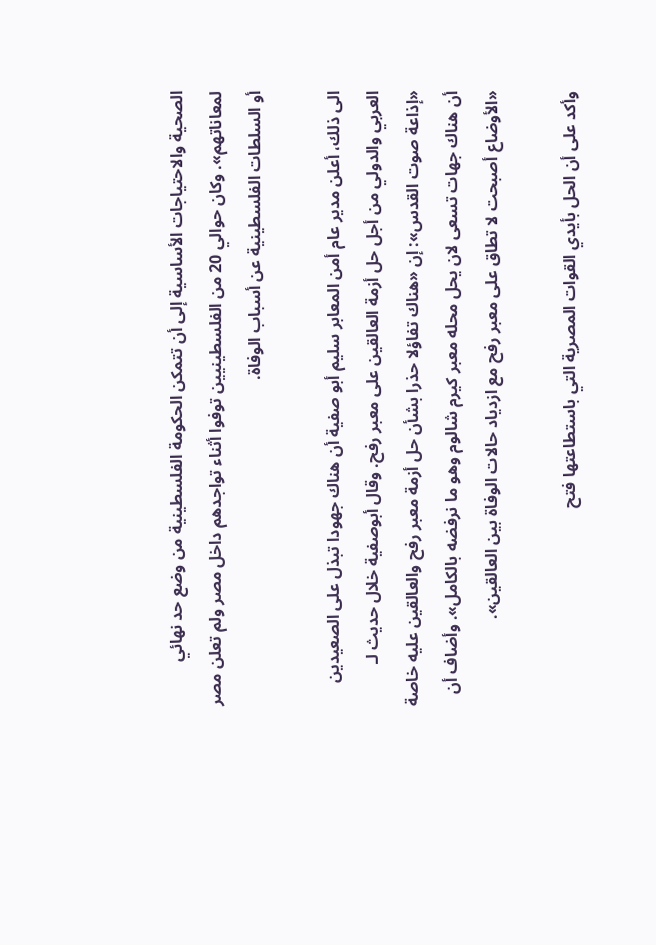الصحية والاحتياجات الأساسية إلى أن تتمكن الحكومة الفلسطينية من وضع حد نهائي لمعاناتهم». وكان حوالي 20 من الفلسطينيين توفوا أثناء تواجدهم داخل مصر ولم تعلن مصر أو السلطات الفلسطينية عن أسباب الوفاة.

الى ذلك، أعلن مدير عام أمن المعابر سليم أبو صفية أن هناك جهودا تبذل على الصعيدين العربي والدولي من أجل حل أزمة العالقين على معبر رفح. وقال أبوصفية خلال حديث لـ «إذاعة صوت القدس»: إن «هناك تفاؤلا حذرا بشأن حل أزمة معبر رفح والعالقين عليه خاصة أن هناك جهات تسعى لان يحل محله معبر كيرم شالوم وهو ما نرفضه بالكامل». وأضاف أن «الأوضاع أصبحت لا تطاق على معبر رفح مع ازدياد حالات الوفاة بين العالقين».

وأكد على أن الحل بأيدي القوات المصرية التي باستطاعتها فتح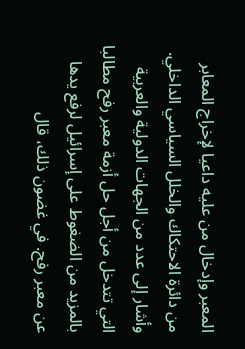المعبر وإدخال من عليه داعيا لإخراج المعابر من دائرة الاحتكاك والخلل السياسي الداخلي. وأشار إلى عدد من الجهات الدولية والعربية التي تتدخل من أجل حل أزمة معبر رفح مطالبا بالمزيد من الضغوط على إسرائيل لرفع يدها عن معبر رفح. في غضون ذلك، قال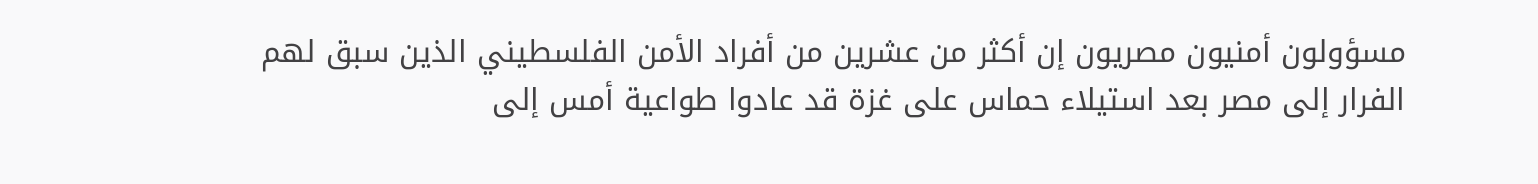مسؤولون أمنيون مصريون إن أكثر من عشرين من أفراد الأمن الفلسطيني الذين سبق لهم الفرار إلى مصر بعد استيلاء حماس على غزة قد عادوا طواعية أمس إلى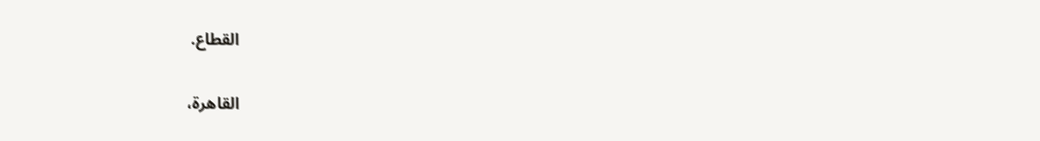القطاع.

القاهرة،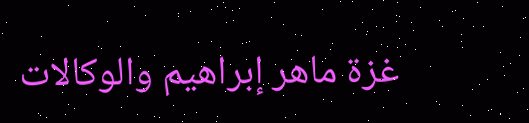غزة ماهر إبراهيم والوكالات